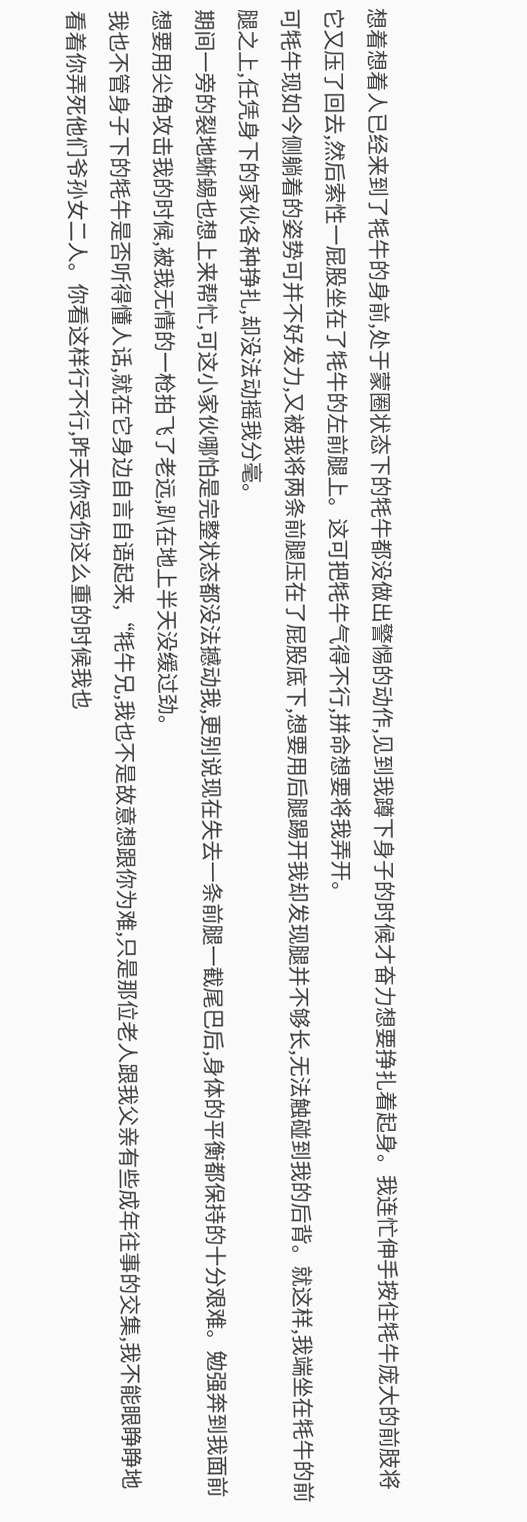想着想着人已经来到了牦牛的身前,处于蒙圈状态下的牦牛都没做出警惕的动作,见到我蹲下身子的时候才奋力想要挣扎着起身。我连忙伸手按住牦牛庞大的前肢将它又压了回去,然后索性一屁股坐在了牦牛的左前腿上。这可把牦牛气得不行,拼命想要将我弄开。
可牦牛现如今侧躺着的姿势可并不好发力,又被我将两条前腿压在了屁股底下,想要用后腿踢开我却发现腿并不够长,无法触碰到我的后背。就这样,我端坐在牦牛的前腿之上,任凭身下的家伙各种挣扎,却没法动摇我分毫。
期间一旁的裂地蜥蜴也想上来帮忙,可这小家伙哪怕是完整状态都没法撼动我,更别说现在失去一条前腿一截尾巴后,身体的平衡都保持的十分艰难。勉强奔到我面前想要用尖角攻击我的时候,被我无情的一枪拍飞了老远,趴在地上半天没缓过劲。
我也不管身子下的牦牛是否听得懂人话,就在它身边自言自语起来,“牦牛兄,我也不是故意想跟你为难,只是那位老人跟我父亲有些成年往事的交集,我不能眼睁睁地看着你弄死他们爷孙女二人。你看这样行不行,昨天你受伤这么重的时候我也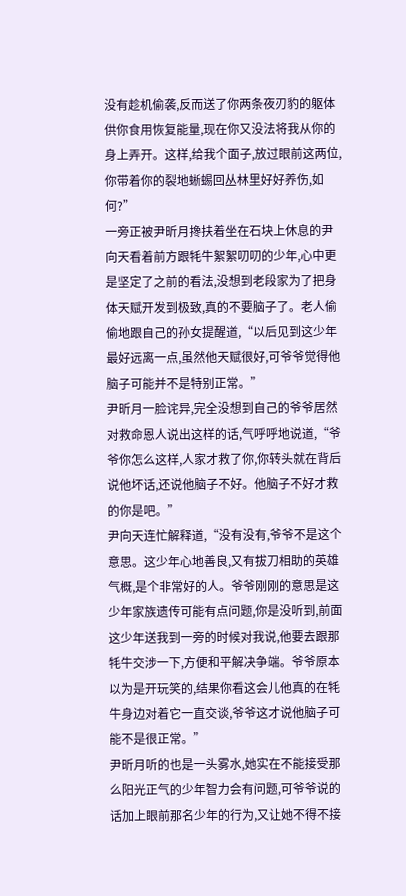没有趁机偷袭,反而送了你两条夜刃豹的躯体供你食用恢复能量,现在你又没法将我从你的身上弄开。这样,给我个面子,放过眼前这两位,你带着你的裂地蜥蜴回丛林里好好养伤,如何?”
一旁正被尹昕月搀扶着坐在石块上休息的尹向天看着前方跟牦牛絮絮叨叨的少年,心中更是坚定了之前的看法,没想到老段家为了把身体天赋开发到极致,真的不要脑子了。老人偷偷地跟自己的孙女提醒道,“以后见到这少年最好远离一点,虽然他天赋很好,可爷爷觉得他脑子可能并不是特别正常。”
尹昕月一脸诧异,完全没想到自己的爷爷居然对救命恩人说出这样的话,气呼呼地说道,“爷爷你怎么这样,人家才救了你,你转头就在背后说他坏话,还说他脑子不好。他脑子不好才救的你是吧。”
尹向天连忙解释道,“没有没有,爷爷不是这个意思。这少年心地善良,又有拔刀相助的英雄气概,是个非常好的人。爷爷刚刚的意思是这少年家族遗传可能有点问题,你是没听到,前面这少年送我到一旁的时候对我说,他要去跟那牦牛交涉一下,方便和平解决争端。爷爷原本以为是开玩笑的,结果你看这会儿他真的在牦牛身边对着它一直交谈,爷爷这才说他脑子可能不是很正常。”
尹昕月听的也是一头雾水,她实在不能接受那么阳光正气的少年智力会有问题,可爷爷说的话加上眼前那名少年的行为,又让她不得不接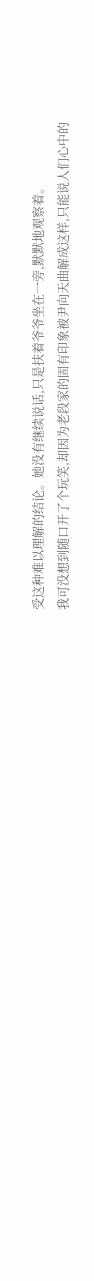受这种难以理解的结论。她没有继续说话,只是扶着爷爷坐在一旁,默默地观察着。
我可没想到随口开了个玩笑,却因为老段家的固有印象被尹向天曲解成这样,只能说人们心中的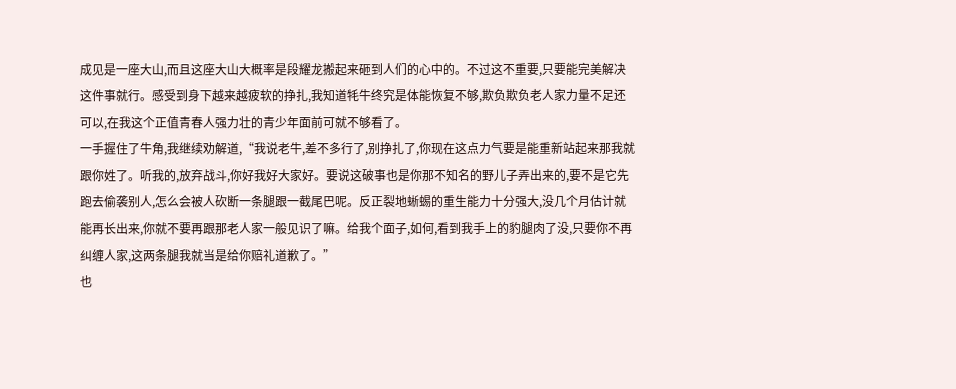成见是一座大山,而且这座大山大概率是段耀龙搬起来砸到人们的心中的。不过这不重要,只要能完美解决这件事就行。感受到身下越来越疲软的挣扎,我知道牦牛终究是体能恢复不够,欺负欺负老人家力量不足还可以,在我这个正值青春人强力壮的青少年面前可就不够看了。
一手握住了牛角,我继续劝解道,“我说老牛,差不多行了,别挣扎了,你现在这点力气要是能重新站起来那我就跟你姓了。听我的,放弃战斗,你好我好大家好。要说这破事也是你那不知名的野儿子弄出来的,要不是它先跑去偷袭别人,怎么会被人砍断一条腿跟一截尾巴呢。反正裂地蜥蜴的重生能力十分强大,没几个月估计就能再长出来,你就不要再跟那老人家一般见识了嘛。给我个面子,如何,看到我手上的豹腿肉了没,只要你不再纠缠人家,这两条腿我就当是给你赔礼道歉了。”
也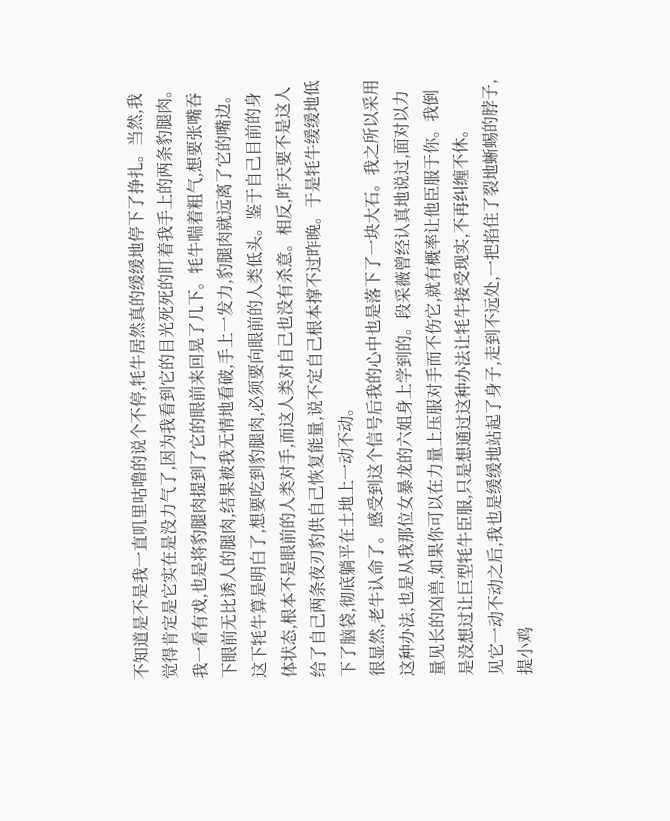不知道是不是我一直叽里咕噜的说个不停,牦牛居然真的缓缓地停下了挣扎。当然,我觉得肯定是它实在是没力气了,因为我看到它的目光死死的盯着我手上的两条豹腿肉。我一看有戏,也是将豹腿肉提到了它的眼前来回晃了几下。牦牛喘着粗气,想要张嘴吞下眼前无比诱人的腿肉,结果被我无情地看破,手上一发力,豹腿肉就远离了它的嘴边。
这下牦牛算是明白了,想要吃到豹腿肉,必须要向眼前的人类低头。鉴于自己目前的身体状态,根本不是眼前的人类对手,而这人类对自己也没有杀意。相反,昨天要不是这人给了自己两条夜刃豹供自己恢复能量,说不定自己根本撑不过昨晚。于是牦牛缓缓地低下了脑袋,彻底躺平在土地上一动不动。
很显然,老牛认命了。感受到这个信号后我的心中也是落下了一块大石。我之所以采用这种办法,也是从我那位女暴龙的六姐身上学到的。段采薇曾经认真地说过,面对以力量见长的凶兽,如果你可以在力量上压服对手而不伤它,就有概率让他臣服于你。我倒是没想过让巨型牦牛臣服,只是想通过这种办法让牦牛接受现实,不再纠缠不休。
见它一动不动之后,我也是缓缓地站起了身子,走到不远处,一把掐住了裂地蜥蜴的脖子,提小鸡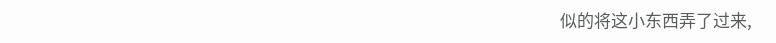似的将这小东西弄了过来,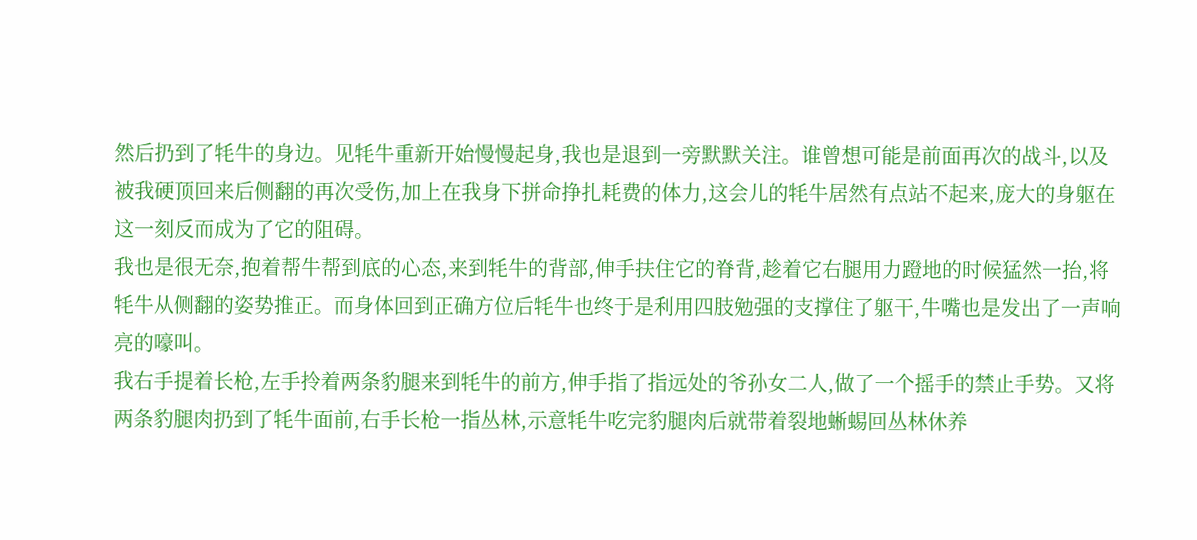然后扔到了牦牛的身边。见牦牛重新开始慢慢起身,我也是退到一旁默默关注。谁曾想可能是前面再次的战斗,以及被我硬顶回来后侧翻的再次受伤,加上在我身下拼命挣扎耗费的体力,这会儿的牦牛居然有点站不起来,庞大的身躯在这一刻反而成为了它的阻碍。
我也是很无奈,抱着帮牛帮到底的心态,来到牦牛的背部,伸手扶住它的脊背,趁着它右腿用力蹬地的时候猛然一抬,将牦牛从侧翻的姿势推正。而身体回到正确方位后牦牛也终于是利用四肢勉强的支撑住了躯干,牛嘴也是发出了一声响亮的嚎叫。
我右手提着长枪,左手拎着两条豹腿来到牦牛的前方,伸手指了指远处的爷孙女二人,做了一个摇手的禁止手势。又将两条豹腿肉扔到了牦牛面前,右手长枪一指丛林,示意牦牛吃完豹腿肉后就带着裂地蜥蜴回丛林休养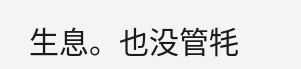生息。也没管牦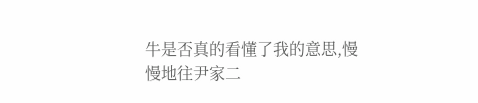牛是否真的看懂了我的意思,慢慢地往尹家二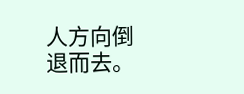人方向倒退而去。